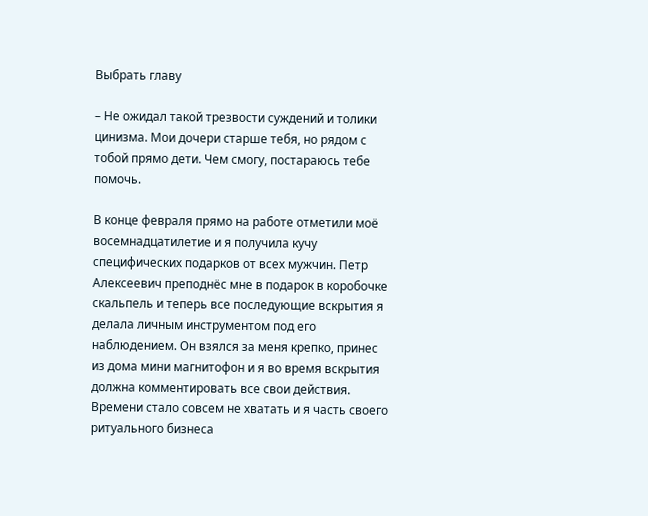Выбрать главу

– Не ожидал такой трезвости суждений и толики цинизма. Мои дочери старше тебя, но рядом с тобой прямо дети. Чем смогу, постараюсь тебе помочь.

В конце февраля прямо на работе отметили моё восемнадцатилетие и я получила кучу специфических подарков от всех мужчин. Петр Алексеевич преподнёс мне в подарок в коробочке скальпель и теперь все последующие вскрытия я делала личным инструментом под его наблюдением. Он взялся за меня крепко, принес из дома мини магнитофон и я во время вскрытия должна комментировать все свои действия. Времени стало совсем не хватать и я часть своего ритуального бизнеса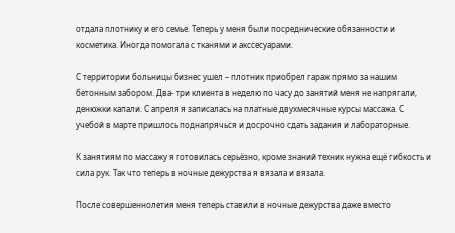отдала плотнику и его семье. Теперь у меня были посреднические обязанности и косметика. Иногда помогала с тканями и акссесуарами.

С территории больницы бизнес ушел – плотник приобрел гараж прямо за нашим бетонным забором. Два- три клиента в неделю по часу до занятий меня не напрягали, денюжки капали. С апреля я записалась на платные двухмесячные курсы массажа. С учебой в марте пришлось поднапрячься и досрочно сдать задания и лабораторные.

К занятиям по массажу я готовилась серьёзно, кроме знаний техник нужна ещё гибкость и сила рук. Так что теперь в ночные дежурства я вязала и вязала.

После совершеннолетия меня теперь ставили в ночные дежурства даже вместо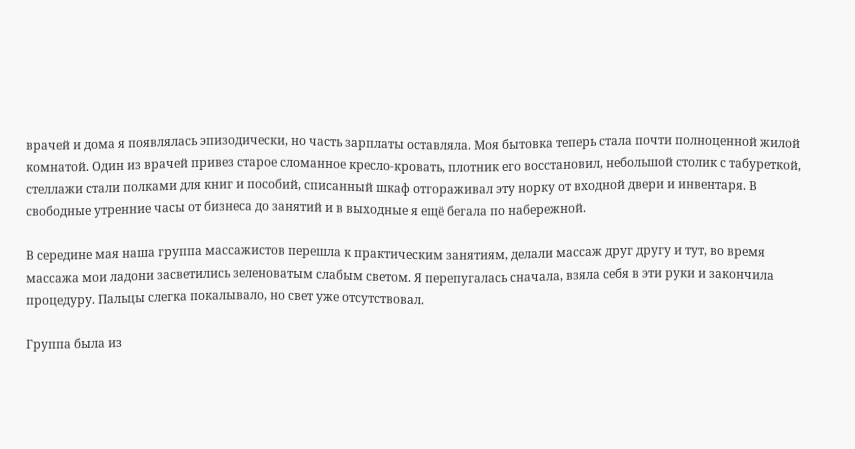врачей и дома я появлялась эпизодически, но часть зарплаты оставляла. Моя бытовка теперь стала почти полноценной жилой комнатой. Один из врачей привез старое сломанное кресло-кровать, плотник его восстановил, небольшой столик с табуреткой, стеллажи стали полками для книг и пособий, списанный шкаф отгораживал эту норку от входной двери и инвентаря. В свободные утренние часы от бизнеса до занятий и в выходные я ещё бегала по набережной.

В середине мая наша группа массажистов перешла к практическим занятиям, делали массаж друг другу и тут, во время массажа мои ладони засветились зеленоватым слабым светом. Я перепугалась сначала, взяла себя в эти руки и закончила процедуру. Пальцы слегка покалывало, но свет уже отсутствовал.

Группа была из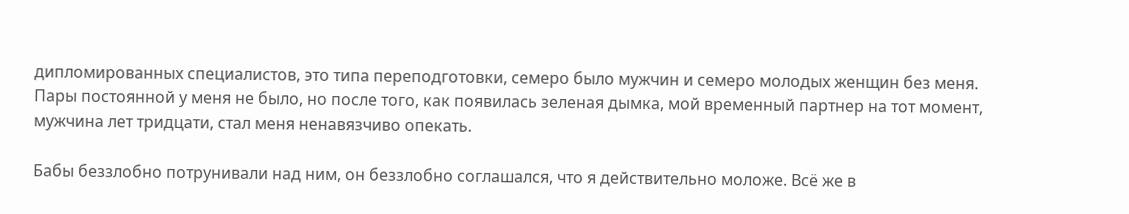дипломированных специалистов, это типа переподготовки, семеро было мужчин и семеро молодых женщин без меня. Пары постоянной у меня не было, но после того, как появилась зеленая дымка, мой временный партнер на тот момент, мужчина лет тридцати, стал меня ненавязчиво опекать.

Бабы беззлобно потрунивали над ним, он беззлобно соглашался, что я действительно моложе. Всё же в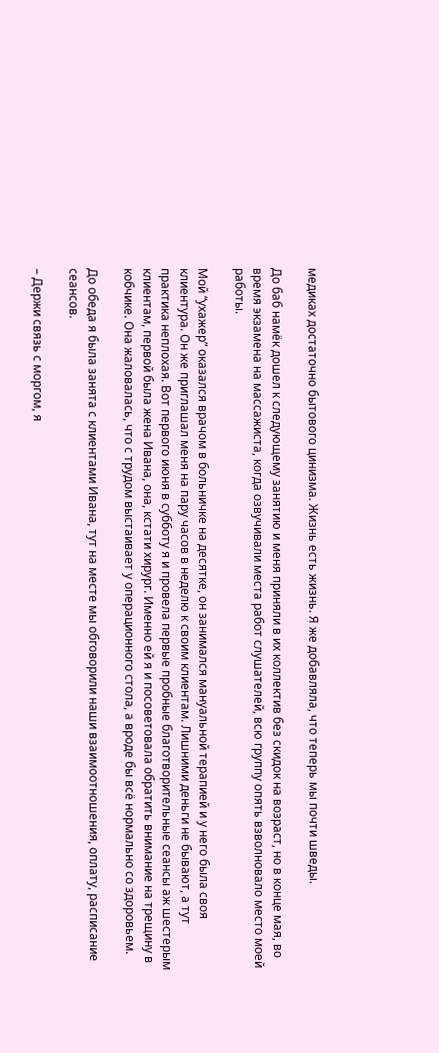медиках достаточно бытового цинизма. Жизнь есть жизнь. Я же добавляла, что теперь мы почти шведы.

До баб намёк дошел к следующему занятию и меня приняли в их коллектив без скидок на возраст, но в конце мая, во время экзамена на массажиста, когда озвучивали места работ слушателей, всю группу опять взволновало место моей работы.

Мой “ухажер” оказался врачом в больничке на десятке, он занимался мануальной терапией и у него была своя клиентура. Он же приглашал меня на пару часов в неделю к своим клиентам. Лишними деньги не бывают, а тут практика неплохая. Вот первого июня в субботу я и провела первые пробные благотворительные сеансы аж шестерым клиентам, первой была жена Ивана, она, кстати хирург. Именно ей я и посоветовала обратить внимание на трещину в кобчике. Она жаловалась, что с трудом выстаивает у операционного стола, а вроде бы всё нормально со здоровьем.

До обеда я была занята с клиентами Ивана, тут на месте мы обговорили наши взаимоотношения, оплату, расписание сеансов.

– Держи связь с моргом, я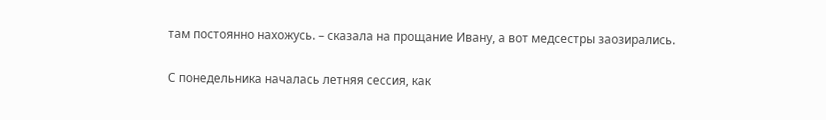там постоянно нахожусь. – сказала на прощание Ивану, а вот медсестры заозирались.

С понедельника началась летняя сессия, как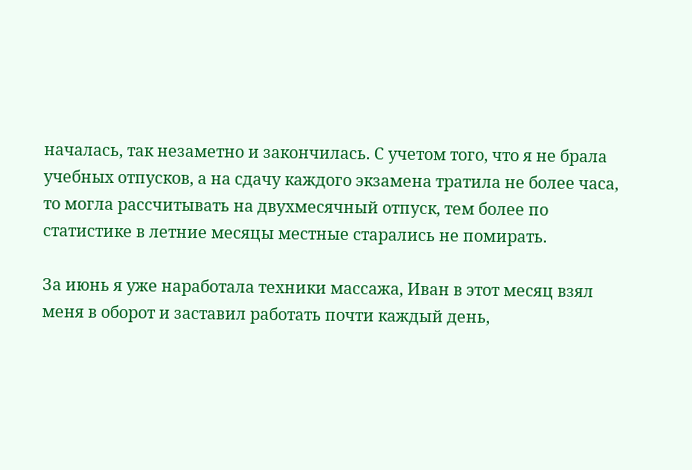началась, так незаметно и закончилась. С учетом того, что я не брала учебных отпусков, а на сдачу каждого экзамена тратила не более часа, то могла рассчитывать на двухмесячный отпуск, тем более по статистике в летние месяцы местные старались не помирать.

За июнь я уже наработала техники массажа, Иван в этот месяц взял меня в оборот и заставил работать почти каждый день,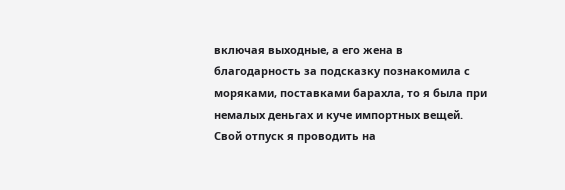включая выходные, а его жена в благодарность за подсказку познакомила с моряками, поставками барахла, то я была при немалых деньгах и куче импортных вещей. Свой отпуск я проводить на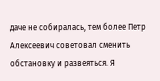даче не собиралась, тем более Петр Алексеевич советовал сменить обстановку и развеяться. Я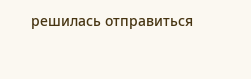решилась отправиться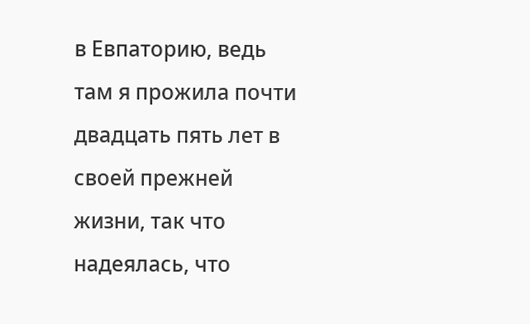в Евпаторию, ведь там я прожила почти двадцать пять лет в своей прежней жизни, так что надеялась, что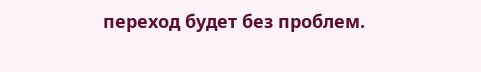переход будет без проблем.